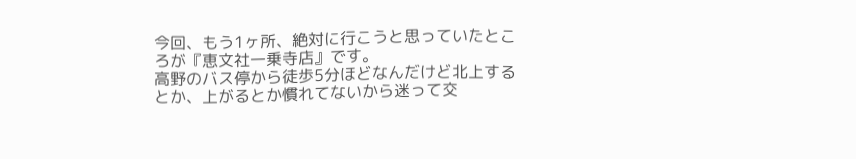今回、もう1ヶ所、絶対に行こうと思っていたところが『恵文社一乗寺店』です。
高野のバス停から徒歩5分ほどなんだけど北上するとか、上がるとか慣れてないから迷って交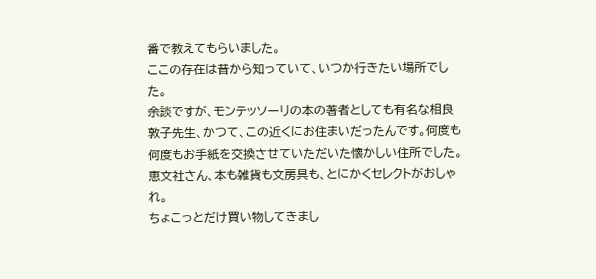番で教えてもらいました。
ここの存在は昔から知っていて、いつか行きたい場所でした。
余談ですが、モンテッソーリの本の著者としても有名な相良敦子先生、かつて、この近くにお住まいだったんです。何度も何度もお手紙を交換させていただいた懐かしい住所でした。
恵文社さん、本も雑貨も文房具も、とにかくセレクトがおしゃれ。
ちょこっとだけ買い物してきまし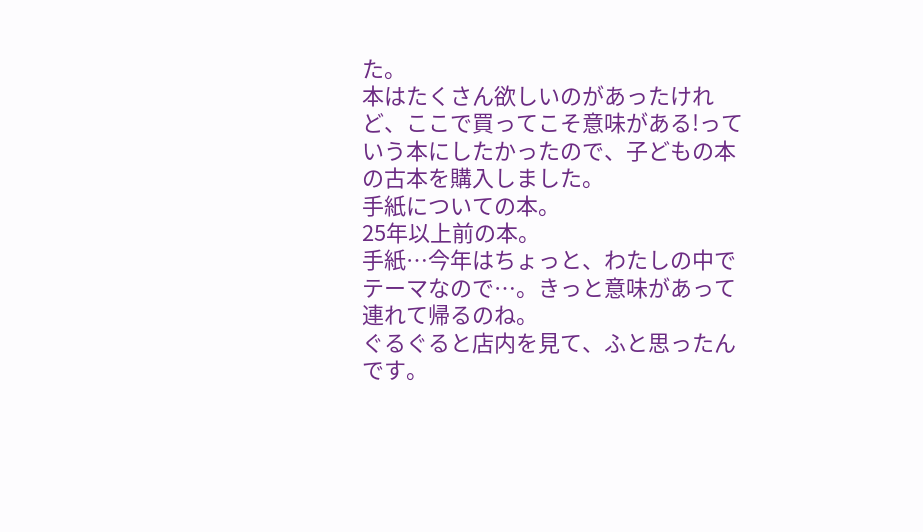た。
本はたくさん欲しいのがあったけれど、ここで買ってこそ意味がある!っていう本にしたかったので、子どもの本の古本を購入しました。
手紙についての本。
25年以上前の本。
手紙…今年はちょっと、わたしの中でテーマなので…。きっと意味があって連れて帰るのね。
ぐるぐると店内を見て、ふと思ったんです。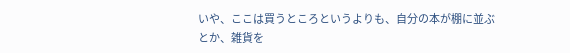いや、ここは買うところというよりも、自分の本が棚に並ぶとか、雑貨を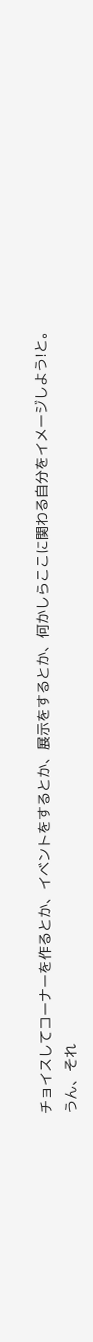チョイスしてコーナーを作るとか、イベントをするとか、展示をするとか、何かしらここに関わる自分をイメージしよう!と。
うん、それ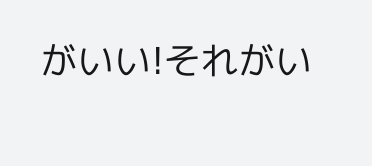がいい!それがい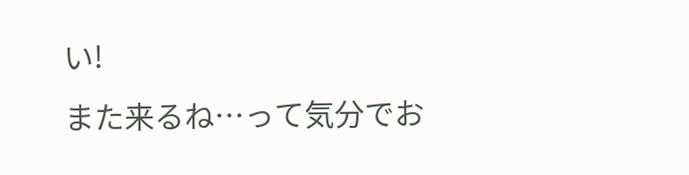い!
また来るね…って気分でお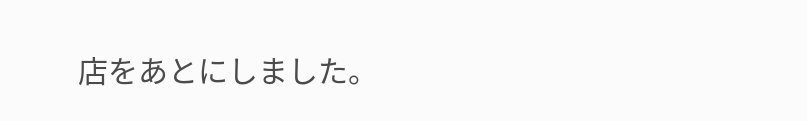店をあとにしました。